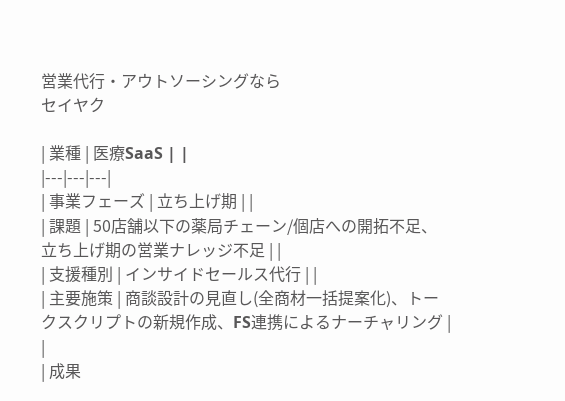営業代行・アウトソーシングなら
セイヤク

| 業種 | 医療SaaS | |
|---|---|---|
| 事業フェーズ | 立ち上げ期 | |
| 課題 | 50店舗以下の薬局チェーン/個店への開拓不足、立ち上げ期の営業ナレッジ不足 | |
| 支援種別 | インサイドセールス代行 | |
| 主要施策 | 商談設計の見直し(全商材一括提案化)、トークスクリプトの新規作成、FS連携によるナーチャリング | |
| 成果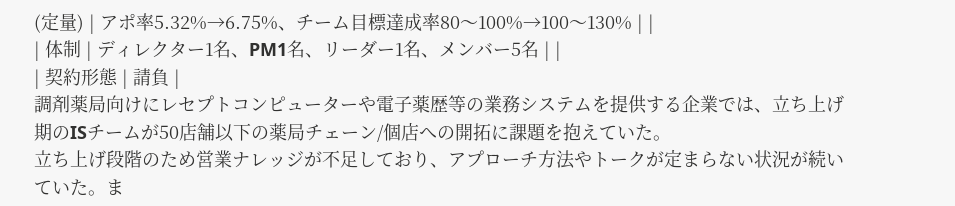(定量) | アポ率5.32%→6.75%、チーム目標達成率80〜100%→100〜130% | |
| 体制 | ディレクター1名、PM1名、リーダー1名、メンバー5名 | |
| 契約形態 | 請負 |
調剤薬局向けにレセプトコンピューターや電子薬歴等の業務システムを提供する企業では、立ち上げ期のISチームが50店舗以下の薬局チェーン/個店への開拓に課題を抱えていた。
立ち上げ段階のため営業ナレッジが不足しており、アプローチ方法やトークが定まらない状況が続いていた。ま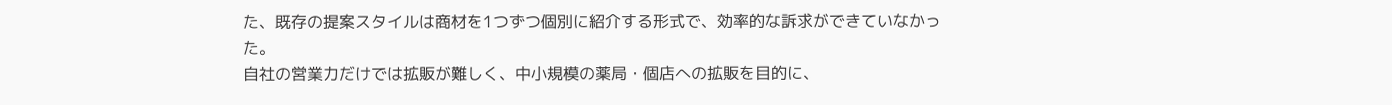た、既存の提案スタイルは商材を1つずつ個別に紹介する形式で、効率的な訴求ができていなかった。
自社の営業力だけでは拡販が難しく、中小規模の薬局・個店への拡販を目的に、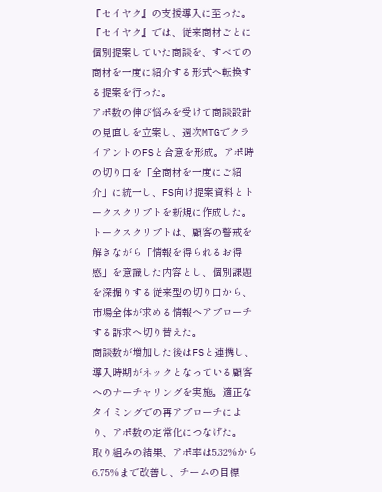『セイヤク』の支援導入に至った。
『セイヤク』では、従来商材ごとに個別提案していた商談を、すべての商材を一度に紹介する形式へ転換する提案を行った。
アポ数の伸び悩みを受けて商談設計の見直しを立案し、週次MTGでクライアントのFSと合意を形成。アポ時の切り口を「全商材を一度にご紹介」に統一し、FS向け提案資料とトークスクリプトを新規に作成した。
トークスクリプトは、顧客の警戒を解きながら「情報を得られるお得感」を意識した内容とし、個別課題を深掘りする従来型の切り口から、市場全体が求める情報へアプローチする訴求へ切り替えた。
商談数が増加した後はFSと連携し、導入時期がネックとなっている顧客へのナーチャリングを実施。適正なタイミングでの再アプローチにより、アポ数の定常化につなげた。
取り組みの結果、アポ率は5.32%から6.75%まで改善し、チームの目標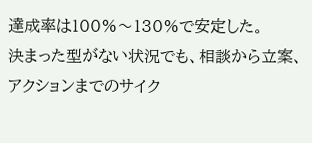達成率は100%〜130%で安定した。
決まった型がない状況でも、相談から立案、アクションまでのサイク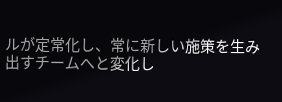ルが定常化し、常に新しい施策を生み出すチームへと変化し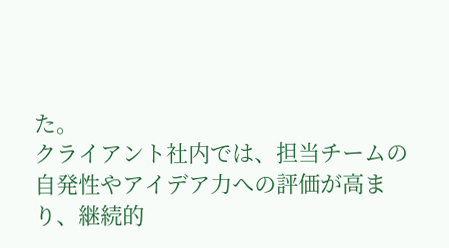た。
クライアント社内では、担当チームの自発性やアイデア力への評価が高まり、継続的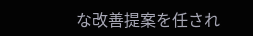な改善提案を任され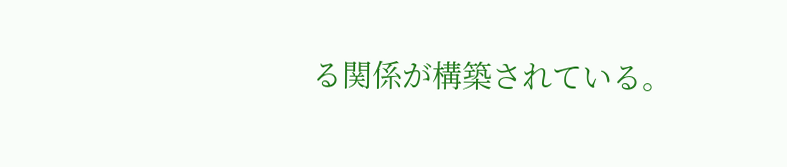る関係が構築されている。